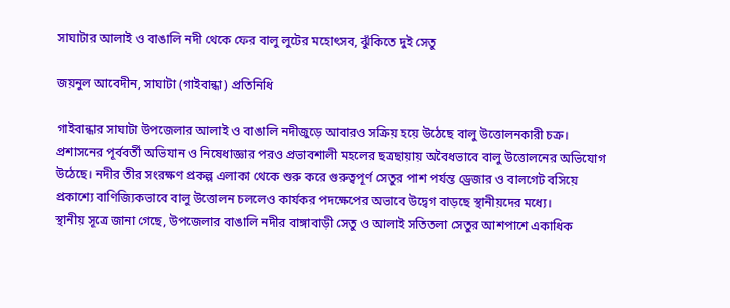সাঘাটার আলাই ও বাঙালি নদী থেকে ফের বালু লুটের মহোৎসব, ঝুঁকিতে দুই সেতু

জয়নুল আবেদীন, সাঘাটা (গাইবান্ধা) প্রতিনিধি

গাইবান্ধার সাঘাটা উপজেলার আলাই ও বাঙালি নদীজুড়ে আবারও সক্রিয় হয়ে উঠেছে বালু উত্তোলনকারী চক্র। প্রশাসনের পূর্ববর্তী অভিযান ও নিষেধাজ্ঞার পরও প্রভাবশালী মহলের ছত্রছায়ায় অবৈধভাবে বালু উত্তোলনের অভিযোগ উঠেছে। নদীর তীর সংরক্ষণ প্রকল্প এলাকা থেকে শুরু করে গুরুত্বপূর্ণ সেতুর পাশ পর্যন্ত ড্রেজার ও বালগেট বসিয়ে প্রকাশ্যে বাণিজ্যিকভাবে বালু উত্তোলন চললেও কার্যকর পদক্ষেপের অভাবে উদ্বেগ বাড়ছে স্থানীয়দের মধ্যে।
স্থানীয় সূত্রে জানা গেছে, উপজেলার বাঙালি নদীর বাঙ্গাবাড়ী সেতু ও আলাই সতিতলা সেতুর আশপাশে একাধিক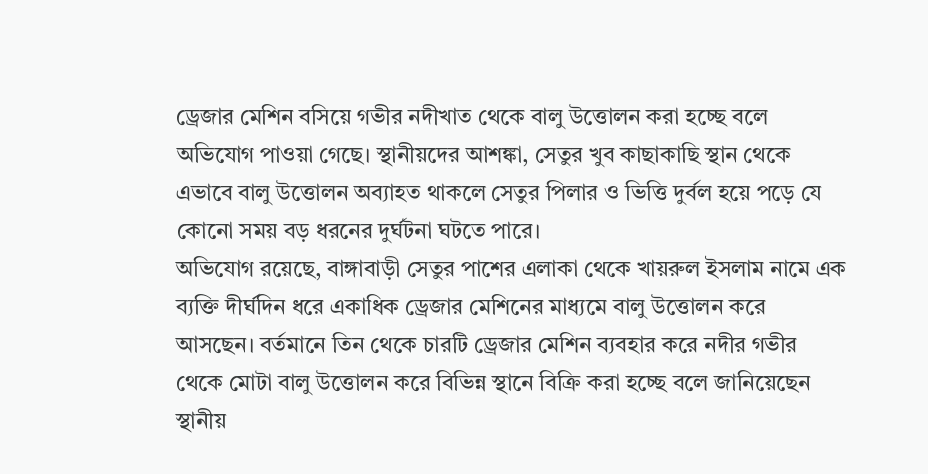ড্রেজার মেশিন বসিয়ে গভীর নদীখাত থেকে বালু উত্তোলন করা হচ্ছে বলে অভিযোগ পাওয়া গেছে। স্থানীয়দের আশঙ্কা, সেতুর খুব কাছাকাছি স্থান থেকে এভাবে বালু উত্তোলন অব্যাহত থাকলে সেতুর পিলার ও ভিত্তি দুর্বল হয়ে পড়ে যে কোনো সময় বড় ধরনের দুর্ঘটনা ঘটতে পারে।
অভিযোগ রয়েছে, বাঙ্গাবাড়ী সেতুর পাশের এলাকা থেকে খায়রুল ইসলাম নামে এক ব্যক্তি দীর্ঘদিন ধরে একাধিক ড্রেজার মেশিনের মাধ্যমে বালু উত্তোলন করে আসছেন। বর্তমানে তিন থেকে চারটি ড্রেজার মেশিন ব্যবহার করে নদীর গভীর থেকে মোটা বালু উত্তোলন করে বিভিন্ন স্থানে বিক্রি করা হচ্ছে বলে জানিয়েছেন স্থানীয়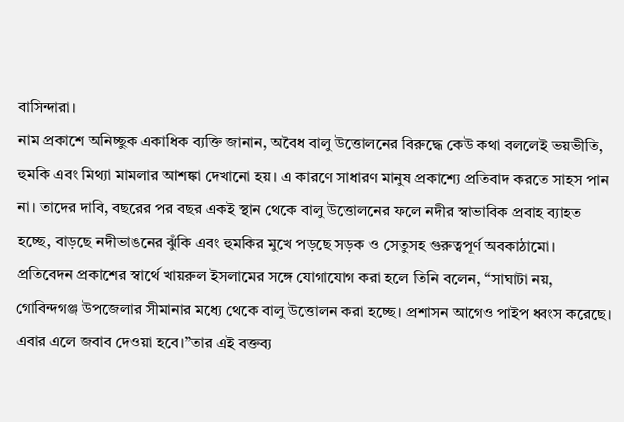বাসিন্দারা।
নাম প্রকাশে অনিচ্ছুক একাধিক ব্যক্তি জানান, অবৈধ বালু উত্তোলনের বিরুদ্ধে কেউ কথা বললেই ভয়ভীতি, হুমকি এবং মিথ্যা মামলার আশঙ্কা দেখানো হয়। এ কারণে সাধারণ মানুষ প্রকাশ্যে প্রতিবাদ করতে সাহস পান না। তাদের দাবি, বছরের পর বছর একই স্থান থেকে বালু উত্তোলনের ফলে নদীর স্বাভাবিক প্রবাহ ব্যাহত হচ্ছে, বাড়ছে নদীভাঙনের ঝুঁকি এবং হুমকির মুখে পড়ছে সড়ক ও সেতুসহ গুরুত্বপূর্ণ অবকাঠামো।
প্রতিবেদন প্রকাশের স্বার্থে খায়রুল ইসলামের সঙ্গে যোগাযোগ করা হলে তিনি বলেন, “সাঘাটা নয়, গোবিন্দগঞ্জ উপজেলার সীমানার মধ্যে থেকে বালু উত্তোলন করা হচ্ছে। প্রশাসন আগেও পাইপ ধ্বংস করেছে। এবার এলে জবাব দেওয়া হবে।”তার এই বক্তব্য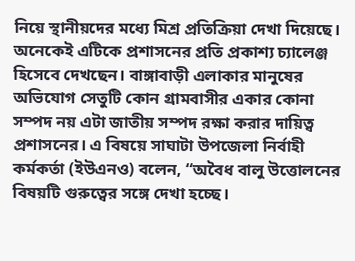নিয়ে স্থানীয়দের মধ্যে মিশ্র প্রতিক্রিয়া দেখা দিয়েছে। অনেকেই এটিকে প্রশাসনের প্রতি প্রকাশ্য চ্যালেঞ্জ হিসেবে দেখছেন। বাঙ্গাবাড়ী এলাকার মানুষের অভিযোগ সেতুটি কোন গ্রামবাসীর একার কোনা সম্পদ নয় এটা জাতীয় সম্পদ রক্ষা করার দায়িত্ব প্রশাসনের। এ বিষয়ে সাঘাটা উপজেলা নির্বাহী কর্মকর্তা (ইউএনও) বলেন, “অবৈধ বালু উত্তোলনের বিষয়টি গুরুত্বের সঙ্গে দেখা হচ্ছে।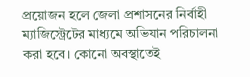প্রয়োজন হলে জেলা প্রশাসনের নির্বাহী ম্যাজিস্ট্রেটের মাধ্যমে অভিযান পরিচালনা করা হবে। কোনো অবস্থাতেই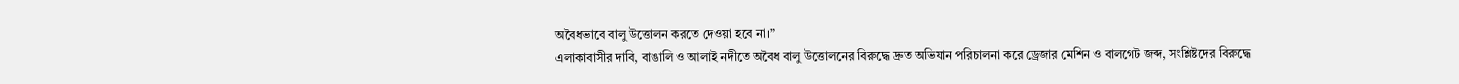অবৈধভাবে বালু উত্তোলন করতে দেওয়া হবে না।”
এলাকাবাসীর দাবি, বাঙালি ও আলাই নদীতে অবৈধ বালু উত্তোলনের বিরুদ্ধে দ্রুত অভিযান পরিচালনা করে ড্রেজার মেশিন ও বালগেট জব্দ, সংশ্লিষ্টদের বিরুদ্ধে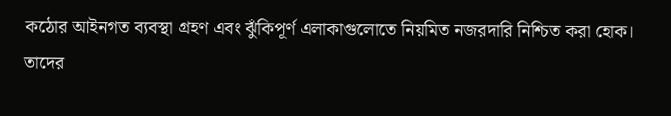কঠোর আইনগত ব্যবস্থা গ্রহণ এবং ঝুঁকিপূর্ণ এলাকাগুলোতে নিয়মিত নজরদারি নিশ্চিত করা হোক। তাদের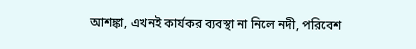আশঙ্কা, এখনই কার্যকর ব্যবস্থা না নিলে নদী, পরিবেশ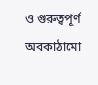ও গুরুত্বপূর্ণ অবকাঠামো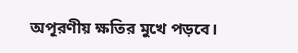অপূরণীয় ক্ষতির মুখে পড়বে।